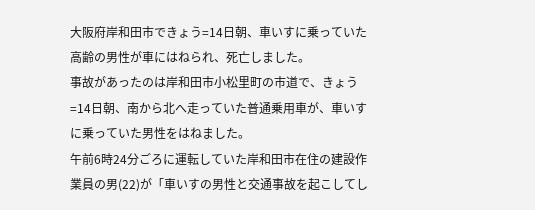大阪府岸和田市できょう=14日朝、車いすに乗っていた高齢の男性が車にはねられ、死亡しました。
事故があったのは岸和田市小松里町の市道で、きょう=14日朝、南から北へ走っていた普通乗用車が、車いすに乗っていた男性をはねました。
午前6時24分ごろに運転していた岸和田市在住の建設作業員の男(22)が「車いすの男性と交通事故を起こしてし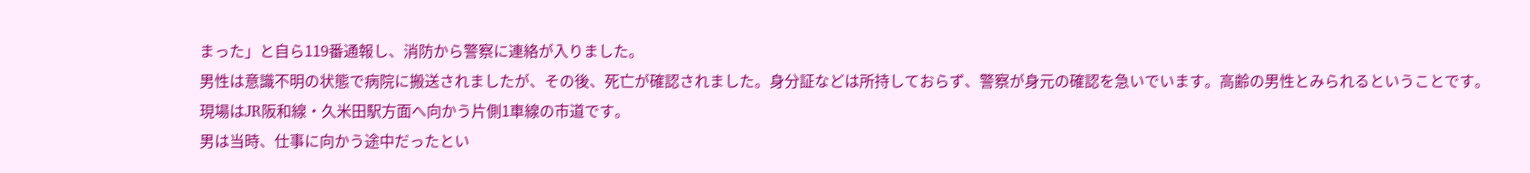まった」と自ら119番通報し、消防から警察に連絡が入りました。
男性は意識不明の状態で病院に搬送されましたが、その後、死亡が確認されました。身分証などは所持しておらず、警察が身元の確認を急いでいます。高齢の男性とみられるということです。
現場はJR阪和線・久米田駅方面へ向かう片側1車線の市道です。
男は当時、仕事に向かう途中だったとい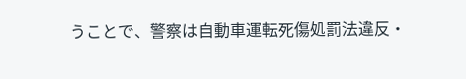うことで、警察は自動車運転死傷処罰法違反・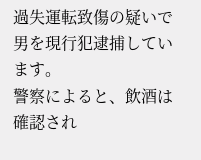過失運転致傷の疑いで男を現行犯逮捕しています。
警察によると、飲酒は確認され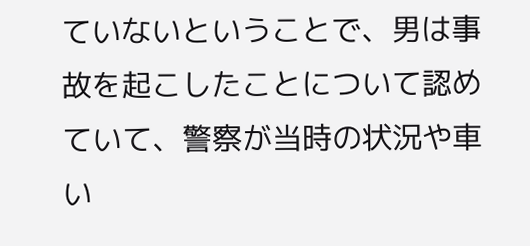ていないということで、男は事故を起こしたことについて認めていて、警察が当時の状況や車い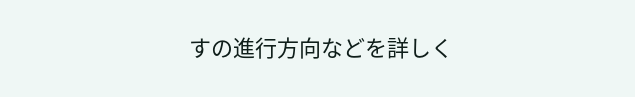すの進行方向などを詳しく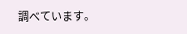調べています。